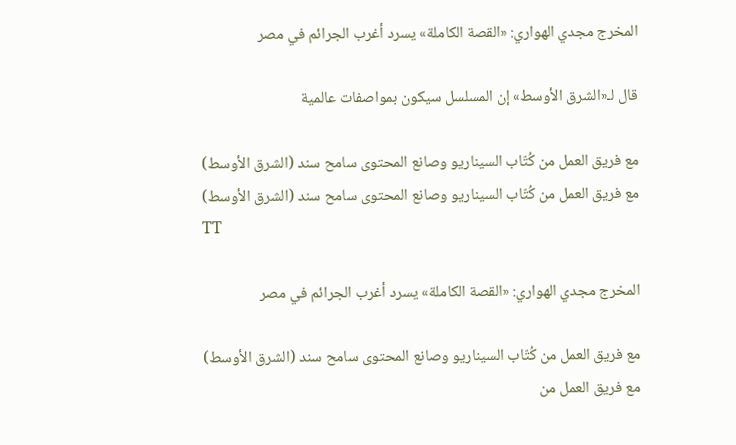المخرج مجدي الهواري: «القصة الكاملة» يسرد أغرب الجرائم في مصر

قال لـ«الشرق الأوسط» إن المسلسل سيكون بمواصفات عالمية

مع فريق العمل من كُتّاب السيناريو وصانع المحتوى سامح سند (الشرق الأوسط)
مع فريق العمل من كُتّاب السيناريو وصانع المحتوى سامح سند (الشرق الأوسط)
TT

المخرج مجدي الهواري: «القصة الكاملة» يسرد أغرب الجرائم في مصر

مع فريق العمل من كُتّاب السيناريو وصانع المحتوى سامح سند (الشرق الأوسط)
مع فريق العمل من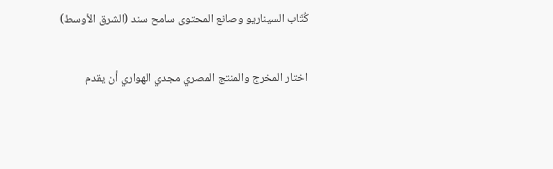كُتّاب السيناريو وصانع المحتوى سامح سند (الشرق الأوسط)

اختار المخرج والمنتج المصري مجدي الهواري أن يقدم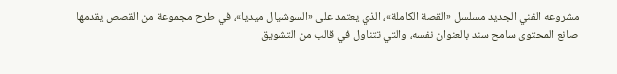مشروعه الفني الجديد مسلسل «القصة الكاملة»، الذي يعتمد على «السوشيال ميديا»، في طرح مجموعة من القصص يقدمها صانع المحتوى سامح سند بالعنوان نفسه، والتي تتناول في قالب من التشويق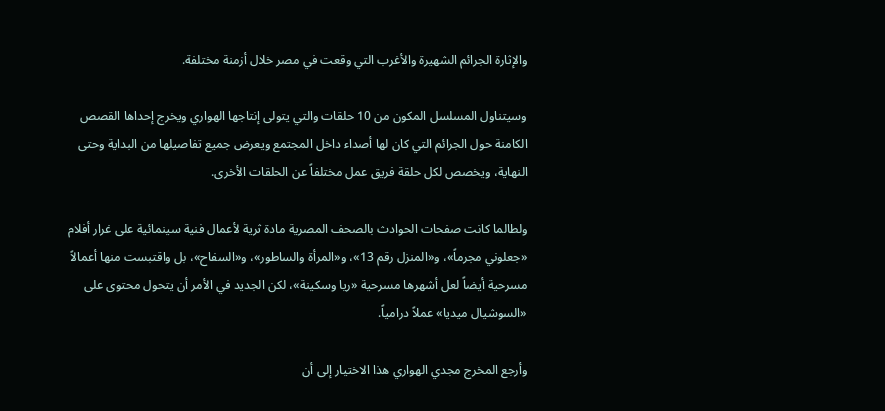والإثارة الجرائم الشهيرة والأغرب التي وقعت في مصر خلال أزمنة مختلفة.

وسيتناول المسلسل المكون من 10 حلقات والتي يتولى إنتاجها الهواري ويخرج إحداها القصص الكامنة حول الجرائم التي كان لها أصداء داخل المجتمع ويعرض جميع تفاصيلها من البداية وحتى النهاية، ويخصص لكل حلقة فريق عمل مختلفاً عن الحلقات الأخرى.

ولطالما كانت صفحات الحوادث بالصحف المصرية مادة ثرية لأعمال فنية سينمائية على غرار أفلام «جعلوني مجرماً»، و«المنزل رقم 13»، و«المرأة والساطور»، و«السفاح»، بل واقتبست منها أعمالاً مسرحية أيضاً لعل أشهرها مسرحية «ريا وسكينة»، لكن الجديد في الأمر أن يتحول محتوى على «السوشيال ميديا» عملاً درامياً.

وأرجع المخرج مجدي الهواري هذا الاختيار إلى أن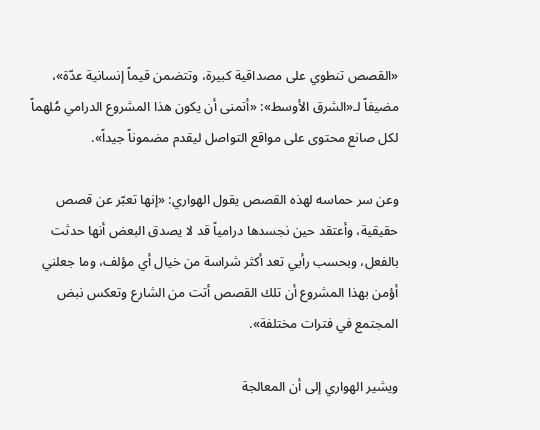«القصص تنطوي على مصداقية كبيرة، وتتضمن قيماً إنسانية عدّة»، مضيفاً لـ«الشرق الأوسط»: «أتمنى أن يكون هذا المشروع الدرامي مُلهماً لكل صانع محتوى على مواقع التواصل ليقدم مضموناً جيداً».

وعن سر حماسه لهذه القصص يقول الهواري: «إنها تعبّر عن قصص حقيقية، وأعتقد حين نجسدها درامياً قد لا يصدق البعض أنها حدثت بالفعل، وبحسب رأيي تعد أكثر شراسة من خيال أي مؤلف، وما جعلني أؤمن بهذا المشروع أن تلك القصص أتت من الشارع وتعكس نبض المجتمع في فترات مختلفة».

ويشير الهواري إلى أن المعالجة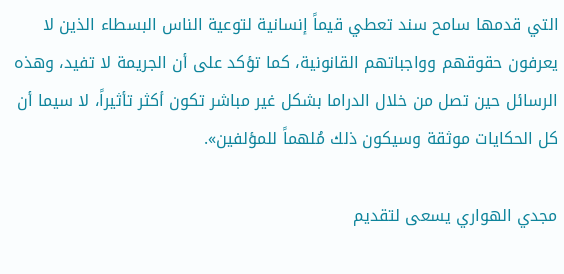التي قدمها سامح سند تعطي قيماً إنسانية لتوعية الناس البسطاء الذين لا يعرفون حقوقهم وواجباتهم القانونية، كما تؤكد على أن الجريمة لا تفيد، وهذه الرسائل حين تصل من خلال الدراما بشكل غير مباشر تكون أكثر تأثيراً، لا سيما أن كل الحكايات موثقة وسيكون ذلك مُلهماً للمؤلفين».

مجدي الهواري يسعى لتقديم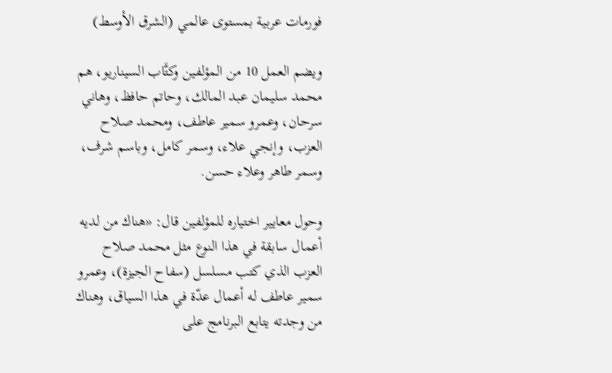فورمات عربية بمستوى عالمي (الشرق الأوسط)

ويضم العمل 10 من المؤلفين وكتَّاب السيناريو، هم محمد سليمان عبد المالك، وحاتم حافظ، وهاني سرحان، وعمرو سمير عاطف، ومحمد صلاح العزب، وإنجي علاء، وسمر كامل، وباسم شرف، وسمر طاهر وعلاء حسن.

وحول معايير اختياره للمؤلفين قال: «هناك من لديه أعمال سابقة في هذا النوع مثل محمد صلاح العزب الذي كتب مسلسل (سفاح الجيزة)، وعمرو سمير عاطف له أعمال عدّة في هذا السياق، وهناك من وجدته يتابع البرنامج على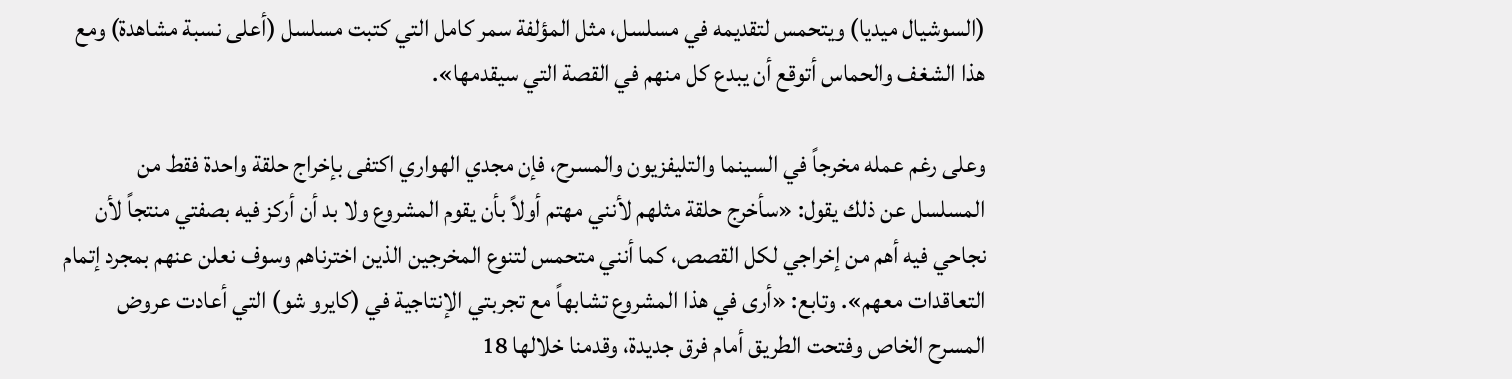(السوشيال ميديا) ويتحمس لتقديمه في مسلسل، مثل المؤلفة سمر كامل التي كتبت مسلسل (أعلى نسبة مشاهدة) ومع هذا الشغف والحماس أتوقع أن يبدع كل منهم في القصة التي سيقدمها».

وعلى رغم عمله مخرجاً في السينما والتليفزيون والمسرح، فإن مجدي الهواري اكتفى بإخراج حلقة واحدة فقط من المسلسل عن ذلك يقول: «سأخرج حلقة مثلهم لأنني مهتم أولاً بأن يقوم المشروع ولا بد أن أركز فيه بصفتي منتجاً لأن نجاحي فيه أهم من إخراجي لكل القصص، كما أنني متحمس لتنوع المخرجين الذين اخترناهم وسوف نعلن عنهم بمجرد إتمام التعاقدات معهم». وتابع: «أرى في هذا المشروع تشابهاً مع تجربتي الإنتاجية في (كايرو شو) التي أعادت عروض المسرح الخاص وفتحت الطريق أمام فرق جديدة، وقدمنا خلالها 18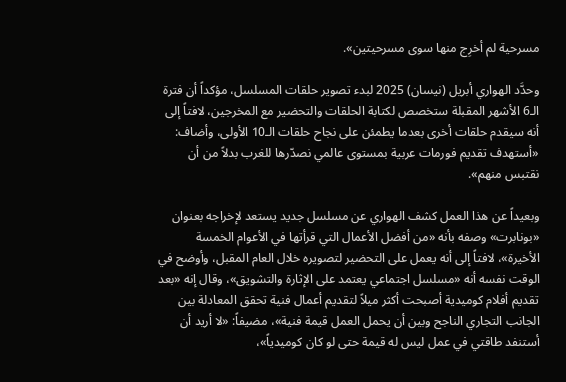مسرحية لم أخرِج منها سوى مسرحيتين».

وحدَّد الهواري أبريل (نيسان) 2025 لبدء تصوير حلقات المسلسل، مؤكداً أن فترة الـ6 الأشهر المقبلة ستخصص لكتابة الحلقات والتحضير مع المخرجين، لافتاً إلى أنه سيقدم حلقات أخرى بعدما يطمئن على نجاح حلقات الـ10 الأولى، وأضاف: «أستهدف تقديم فورمات عربية بمستوى عالمي نصدّرها للغرب بدلاً من أن نقتبس منهم».

وبعيداً عن هذا العمل كشف الهواري عن مسلسل جديد يستعد لإخراجه بعنوان «بونابرت» وصفه بأنه «من أفضل الأعمال التي قرأتها في الأعوام الخمسة الأخيرة»، لافتاً إلى أنه يعمل على التحضير لتصويره خلال العام المقبل، وأوضح في الوقت نفسه أنه «مسلسل اجتماعي يعتمد على الإثارة والتشويق»، وقال إنه «بعد تقديم أفلام كوميدية أصبحت أكثر ميلاً لتقديم أعمال فنية تحقق المعادلة بين الجانب التجاري الناجح وبين أن يحمل العمل قيمة فنية»، مضيفاً: «لا أريد أن أستنفد طاقتي في عمل ليس له قيمة حتى لو كان كوميدياً»،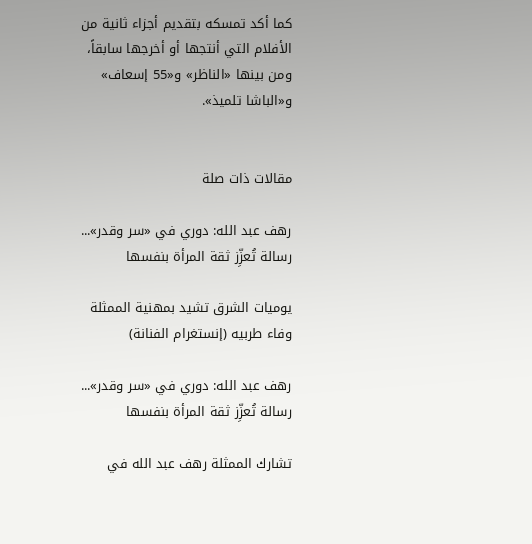كما أكد تمسكه بتقديم أجزاء ثانية من الأفلام التي أنتجها أو أخرجها سابقاً، ومن بينها «الناظر» و«55 إسعاف» و«الباشا تلميذ».


مقالات ذات صلة

رهف عبد الله: دوري في «سر وقدر»... رسالة تُعزِّز ثقة المرأة بنفسها

يوميات الشرق تشيد بمهنية الممثلة وفاء طربيه (إنستغرام الفنانة)

رهف عبد الله: دوري في «سر وقدر»... رسالة تُعزِّز ثقة المرأة بنفسها

تشارك الممثلة رهف عبد الله في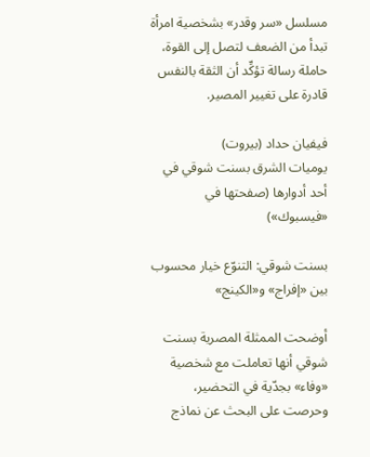مسلسل «سر وقدر» بشخصية امرأة تبدأ من الضعف لتصل إلى القوة، حاملة رسالة تؤكِّد أن الثقة بالنفس قادرة على تغيير المصير.

فيفيان حداد (بيروت)
يوميات الشرق بسنت شوقي في أحد أدوارها (صفحتها في «فيسبوك»)

بسنت شوقي: التنوّع خيار محسوب بين «إفراج» و«الكينج»

أوضحت الممثلة المصرية بسنت شوقي أنها تعاملت مع شخصية «وفاء» بجدّية في التحضير، وحرصت على البحث عن نماذج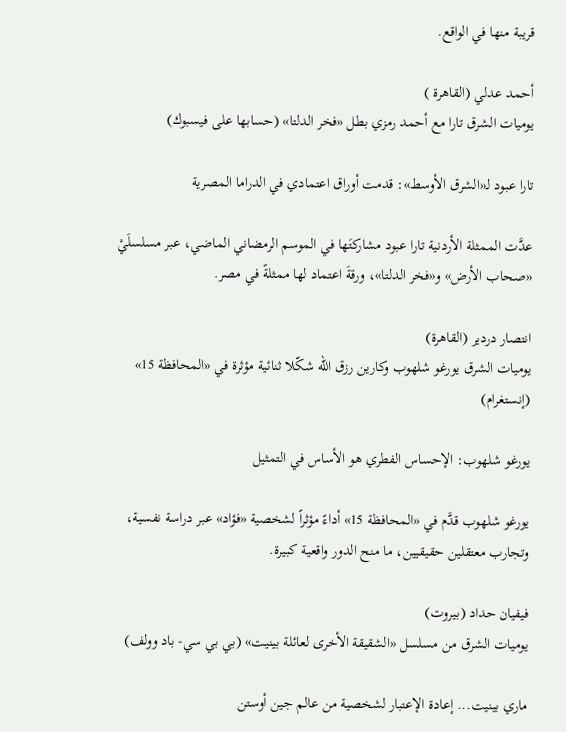قريبة منها في الواقع.

أحمد عدلي (القاهرة )
يوميات الشرق تارا مع أحمد رمزي بطل «فخر الدلتا» (حسابها على فيسبوك)

تارا عبود لـ«الشرق الأوسط»: قدمت أوراق اعتمادي في الدراما المصرية

عدَّت الممثلة الأردنية تارا عبود مشاركتَها في الموسم الرمضاني الماضي، عبر مسلسلَيْ «صحاب الأرض» و«فخر الدلتا»، ورقةَ اعتماد لها ممثلةً في مصر.

انتصار دردير (القاهرة)
يوميات الشرق يورغو شلهوب وكارين رزق الله شكّلا ثنائية مؤثرة في «المحافظة 15» (إنستغرام)

يورغو شلهوب: الإحساس الفطري هو الأساس في التمثيل

يورغو شلهوب قدَّم في «المحافظة 15» أداءً مؤثراً لشخصية «فؤاد» عبر دراسة نفسية، وتجارب معتقلين حقيقيين، ما منح الدور واقعية كبيرة.

فيفيان حداد (بيروت)
يوميات الشرق من مسلسل «الشقيقة الأخرى لعائلة بينيت» (بي بي سي- باد وولف)

ماري بينيت... إعادة الإعتبار لشخصية من عالم جين أوستن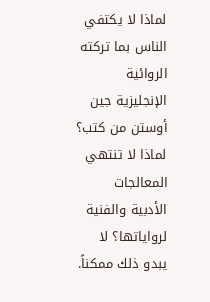لماذا لا يكتفي الناس بما تركته الروائية الإنجليزية جين أوستن من كتب؟ لماذا لا تنتهي المعالجات الأدبية والفنية لرواياتها؟ لا يبدو ذلك ممكناً.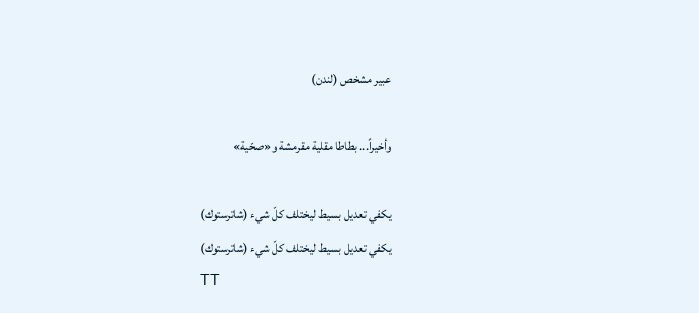عبير مشخص (لندن)

وأخيراً... بطاطا مقلية مقرمشة و«صحّية»

يكفي تعديل بسيط ليختلف كلّ شيء (شاترستوك)
يكفي تعديل بسيط ليختلف كلّ شيء (شاترستوك)
TT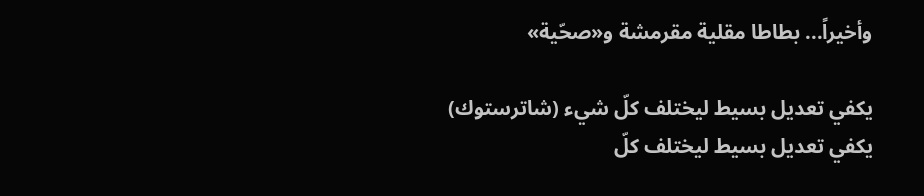وأخيراً... بطاطا مقلية مقرمشة و«صحّية»

يكفي تعديل بسيط ليختلف كلّ شيء (شاترستوك)
يكفي تعديل بسيط ليختلف كلّ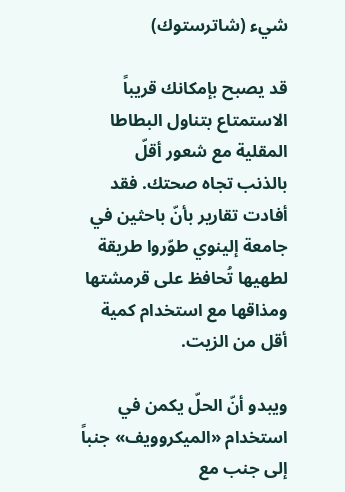شيء (شاترستوك)

قد يصبح بإمكانك قريباً الاستمتاع بتناول البطاطا المقلية مع شعور أقلّ بالذنب تجاه صحتك. فقد أفادت تقارير بأنّ باحثين في جامعة إلينوي طوّروا طريقة لطهيها تُحافظ على قرمشتها ومذاقها مع استخدام كمية أقل من الزيت.

ويبدو أنّ الحلّ يكمن في استخدام «الميكروويف» جنباً إلى جنب مع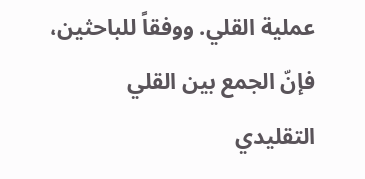عملية القلي. ووفقاً للباحثين، فإنّ الجمع بين القلي التقليدي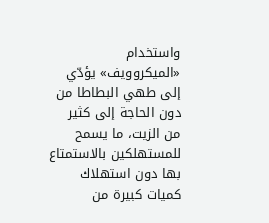واستخدام «الميكروويف» يؤدّي إلى طهي البطاطا من دون الحاجة إلى كثير من الزيت، ما يسمح للمستهلكين بالاستمتاع بها دون استهلاك كميات كبيرة من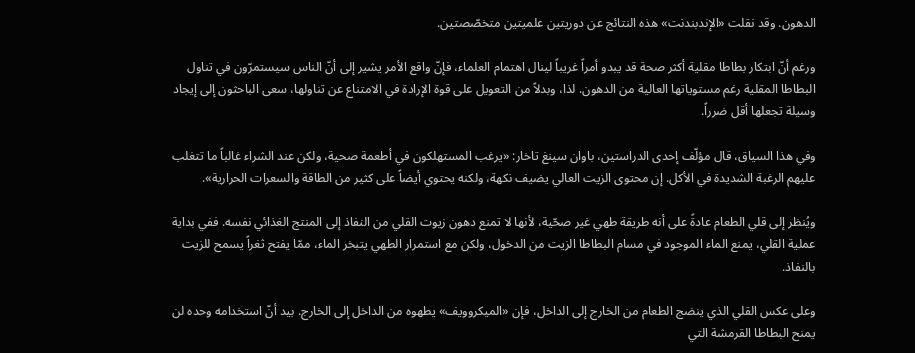الدهون. وقد نقلت «الإندبندنت» هذه النتائج عن دوريتين علميتين متخصّصتين.

ورغم أنّ ابتكار بطاطا مقلية أكثر صحة قد يبدو أمراً غريباً لينال اهتمام العلماء، فإنّ واقع الأمر يشير إلى أنّ الناس سيستمرّون في تناول البطاطا المقلية رغم مستوياتها العالية من الدهون. لذا، وبدلاً من التعويل على قوة الإرادة في الامتناع عن تناولها، سعى الباحثون إلى إيجاد وسيلة تجعلها أقل ضرراً.

وفي هذا السياق، قال مؤلّف إحدى الدراستين، باوان سينغ تاخار: «يرغب المستهلكون في أطعمة صحية، ولكن عند الشراء غالباً ما تتغلب عليهم الرغبة الشديدة في الأكل. إن محتوى الزيت العالي يضيف نكهة، ولكنه يحتوي أيضاً على كثير من الطاقة والسعرات الحرارية».

ويُنظر إلى قلي الطعام عادةً على أنه طريقة طهي غير صحّية، لأنها لا تمنع دهون زيوت القلي من النفاذ إلى المنتج الغذائي نفسه. ففي بداية عملية القلي، يمنع الماء الموجود في مسام البطاطا الزيت من الدخول، ولكن مع استمرار الطهي يتبخر الماء، ممّا يفتح ثغراً يسمح للزيت بالنفاذ.

وعلى عكس القلي الذي ينضج الطعام من الخارج إلى الداخل، فإن «الميكروويف» يطهوه من الداخل إلى الخارج. بيد أنّ استخدامه وحده لن يمنح البطاطا القرمشة التي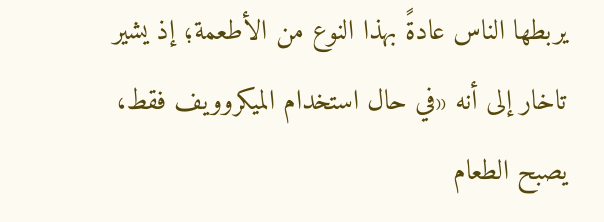يربطها الناس عادةً بهذا النوع من الأطعمة؛ إذ يشير تاخار إلى أنه «في حال استخدام الميكروويف فقط، يصبح الطعام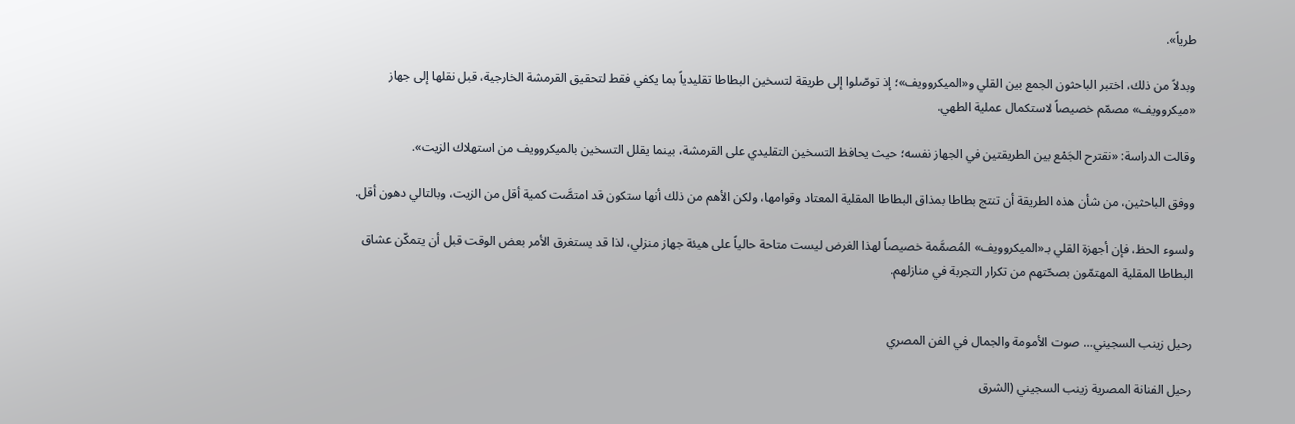طرياً».

وبدلاً من ذلك، اختبر الباحثون الجمع بين القلي و«الميكروويف»؛ إذ توصّلوا إلى طريقة لتسخين البطاطا تقليدياً بما يكفي فقط لتحقيق القرمشة الخارجية، قبل نقلها إلى جهاز «ميكروويف» مصمّم خصيصاً لاستكمال عملية الطهي.

وقالت الدراسة: «نقترح الجَمْع بين الطريقتين في الجهاز نفسه؛ حيث يحافظ التسخين التقليدي على القرمشة، بينما يقلل التسخين بالميكروويف من استهلاك الزيت».

ووفق الباحثين، من شأن هذه الطريقة أن تنتج بطاطا بمذاق البطاطا المقلية المعتاد وقوامها، ولكن الأهم من ذلك أنها ستكون قد امتصَّت كمية أقل من الزيت، وبالتالي دهون أقل.

ولسوء الحظ، فإن أجهزة القلي بـ«الميكروويف» المُصمَّمة خصيصاً لهذا الغرض ليست متاحة حالياً على هيئة جهاز منزلي، لذا قد يستغرق الأمر بعض الوقت قبل أن يتمكّن عشاق البطاطا المقلية المهتمّون بصحّتهم من تكرار التجربة في منازلهم.


رحيل زينب السجيني… صوت الأمومة والجمال في الفن المصري

رحيل الفنانة المصرية زينب السجيني (الشرق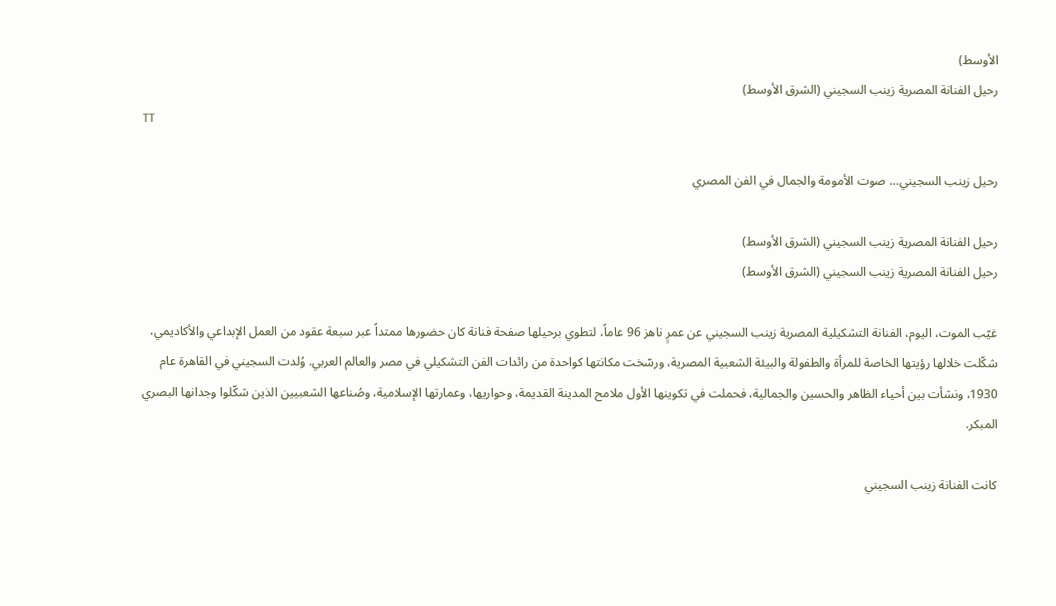الأوسط)
رحيل الفنانة المصرية زينب السجيني (الشرق الأوسط)
TT

رحيل زينب السجيني… صوت الأمومة والجمال في الفن المصري

رحيل الفنانة المصرية زينب السجيني (الشرق الأوسط)
رحيل الفنانة المصرية زينب السجيني (الشرق الأوسط)

غيّب الموت، اليوم، الفنانة التشكيلية المصرية زينب السجيني عن عمرٍ ناهز 96 عاماً، لتطوي برحيلها صفحة فنانة كان حضورها ممتداً عبر سبعة عقود من العمل الإبداعي والأكاديمي، شكّلت خلالها رؤيتها الخاصة للمرأة والطفولة والبيئة الشعبية المصرية، ورسّخت مكانتها كواحدة من رائدات الفن التشكيلي في مصر والعالم العربي. وُلدت السجيني في القاهرة عام 1930، ونشأت بين أحياء الظاهر والحسين والجمالية، فحملت في تكوينها الأول ملامح المدينة القديمة، وحواريها، وعمارتها الإسلامية، وصُناعها الشعبيين الذين شكّلوا وجدانها البصري المبكر.

كانت الفنانة زينب السجيني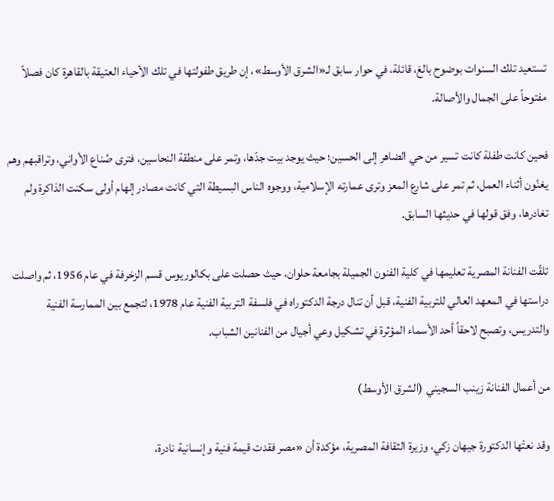تستعيد تلك السنوات بوضوح بالغ، قائلة، في حوار سابق لـ«الشرق الأوسط»، إن طريق طفولتها في تلك الأحياء العتيقة بالقاهرة كان فصلاً مفتوحاً على الجمال والأصالة.

فحين كانت طفلة كانت تسير من حي الضاهر إلى الحسين؛ حيث يوجد بيت جدّها، وتمر على منطقة النحاسين، فترى صُناع الأواني، وتراقبهم وهم يغنّون أثناء العمل، ثم تمر على شارع المعز وترى عمارته الإسلامية، ووجوه الناس البسيطة التي كانت مصادر إلهام أولى سكنت الذاكرة ولم تغادرها، وفق قولها في حديثها السابق.

تلقّت الفنانة المصرية تعليمها في كلية الفنون الجميلة بجامعة حلوان، حيث حصلت على بكالوريوس قسم الزخرفة في عام 1956، ثم واصلت دراستها في المعهد العالي للتربية الفنية، قبل أن تنال درجة الدكتوراه في فلسفة التربية الفنية عام 1978، لتجمع بين الممارسة الفنية والتدريس، وتصبح لاحقاً أحد الأسماء المؤثرة في تشكيل وعي أجيال من الفنانين الشباب.

من أعمال الفنانة زينب السجيني (الشرق الأوسط)

وقد نعتْها الدكتورة جيهان زكي، وزيرة الثقافة المصرية، مؤكدة أن «مصر فقدت قيمة فنية وإنسانية نادرة،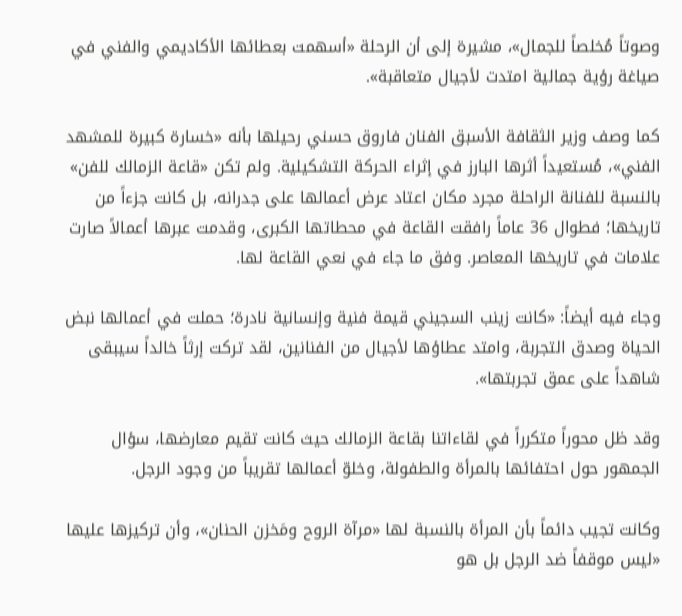وصوتاً مُخلصاً للجمال»، مشيرة إلى أن الرحلة «أسهمت بعطائها الأكاديمي والفني في صياغة رؤية جمالية امتدت لأجيال متعاقبة».

كما وصف وزير الثقافة الأسبق الفنان فاروق حسني رحيلها بأنه «خسارة كبيرة للمشهد الفني»، مُستعيداً أثرها البارز في إثراء الحركة التشكيلية. ولم تكن «قاعة الزمالك للفن» بالنسبة للفنانة الراحلة مجرد مكان اعتاد عرض أعمالها على جدرانه، بل كانت جزءاً من تاريخها؛ فطوال 36 عاماً رافقت القاعة في محطاتها الكبرى، وقدمت عبرها أعمالاً صارت علامات في تاريخها المعاصر. وفق ما جاء في نعي القاعة لها.

وجاء فيه أيضاً: «كانت زينب السجيني قيمة فنية وإنسانية نادرة؛ حملت في أعمالها نبض الحياة وصدق التجربة، وامتد عطاؤها لأجيال من الفنانين، لقد تركت إرثاً خالداً سيبقى شاهداً على عمق تجربتها».

وقد ظل محوراً متكرراً في لقاءاتنا بقاعة الزمالك حيث كانت تقيم معارضها، سؤال الجمهور حول احتفائها بالمرأة والطفولة، وخلوّ أعمالها تقريباً من وجود الرجل.

وكانت تجيب دائماً بأن المرأة بالنسبة لها «مرآة الروح ومَخزن الحنان»، وأن تركيزها عليها «ليس موقفاً ضد الرجل بل هو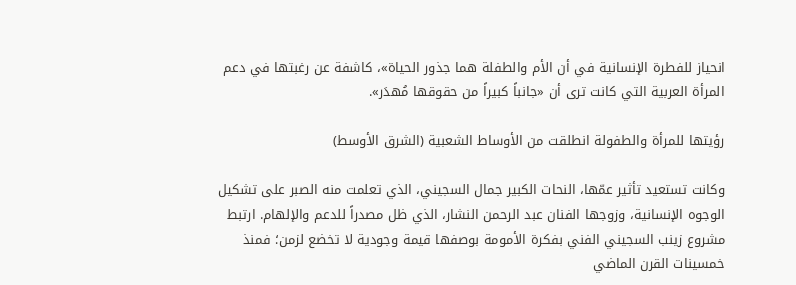انحياز للفطرة الإنسانية في أن الأم والطفلة هما جذور الحياة»، كاشفة عن رغبتها في دعم المرأة العربية التي كانت ترى أن «جانباً كبيراً من حقوقها مُهدَر».

رؤيتها للمرأة والطفولة انطلقت من الأوساط الشعبية (الشرق الأوسط)

وكانت تستعيد تأثير عمّها، النحات الكبير جمال السجيني، الذي تعلمت منه الصبر على تشكيل الوجوه الإنسانية، وزوجها الفنان عبد الرحمن النشار، الذي ظل مصدراً للدعم والإلهام. ارتبط مشروع زينب السجيني الفني بفكرة الأمومة بوصفها قيمة وجودية لا تخضع لزمن؛ فمنذ خمسينات القرن الماضي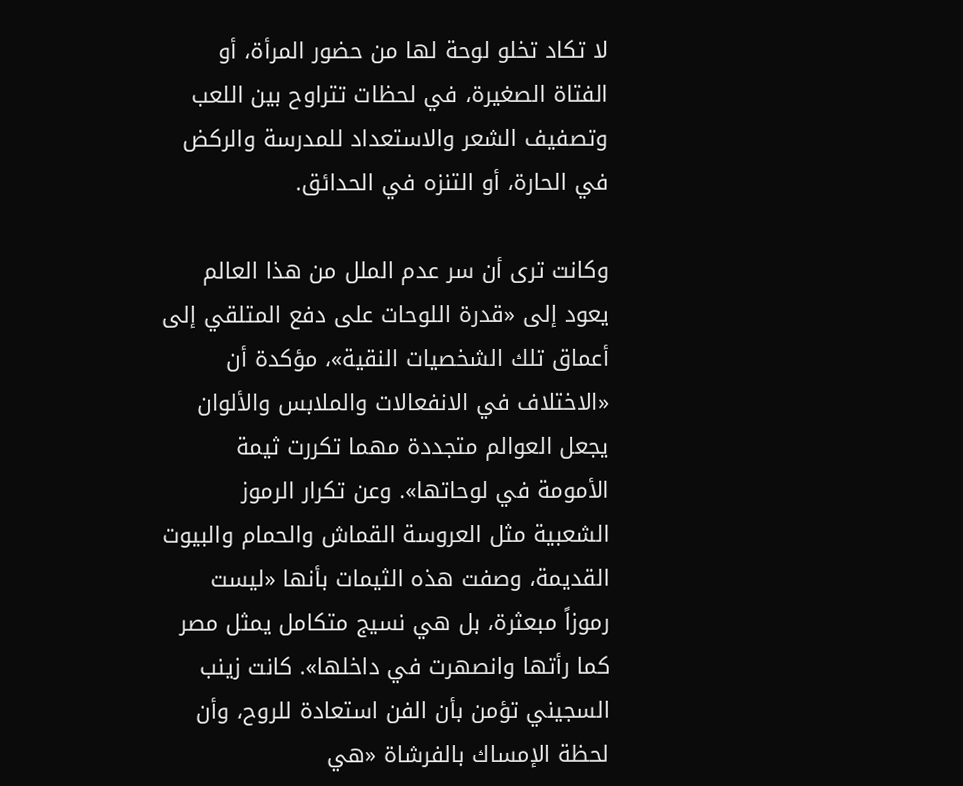لا تكاد تخلو لوحة لها من حضور المرأة، أو الفتاة الصغيرة، في لحظات تتراوح بين اللعب وتصفيف الشعر والاستعداد للمدرسة والركض في الحارة، أو التنزه في الحدائق.

وكانت ترى أن سر عدم الملل من هذا العالم يعود إلى «قدرة اللوحات على دفع المتلقي إلى أعماق تلك الشخصيات النقية»، مؤكدة أن «الاختلاف في الانفعالات والملابس والألوان يجعل العوالم متجددة مهما تكررت ثيمة الأمومة في لوحاتها». وعن تكرار الرموز الشعبية مثل العروسة القماش والحمام والبيوت القديمة، وصفت هذه الثيمات بأنها «ليست رموزاً مبعثرة، بل هي نسيج متكامل يمثل مصر كما رأتها وانصهرت في داخلها». كانت زينب السجيني تؤمن بأن الفن استعادة للروح، وأن لحظة الإمساك بالفرشاة «هي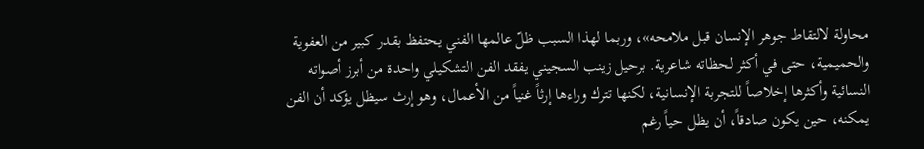محاولة لالتقاط جوهر الإنسان قبل ملامحه»، وربما لهذا السبب ظلّ عالمها الفني يحتفظ بقدر كبير من العفوية والحميمية، حتى في أكثر لحظاته شاعرية. برحيل زينب السجيني يفقد الفن التشكيلي واحدة من أبرز أصواته النسائية وأكثرها إخلاصاً للتجربة الإنسانية، لكنها تترك وراءها إرثاً غنياً من الأعمال، وهو إرث سيظل يؤكد أن الفن يمكنه، حين يكون صادقاً، أن يظل حياً رغم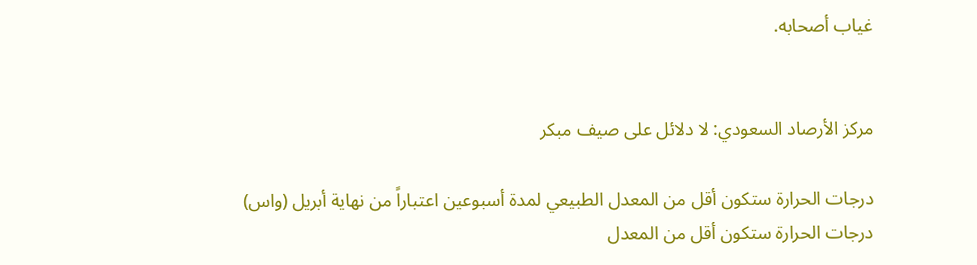غياب أصحابه.


مركز الأرصاد السعودي: لا دلائل على صيف مبكر

درجات الحرارة ستكون أقل من المعدل الطبيعي لمدة أسبوعين اعتباراً من نهاية أبريل (واس)
درجات الحرارة ستكون أقل من المعدل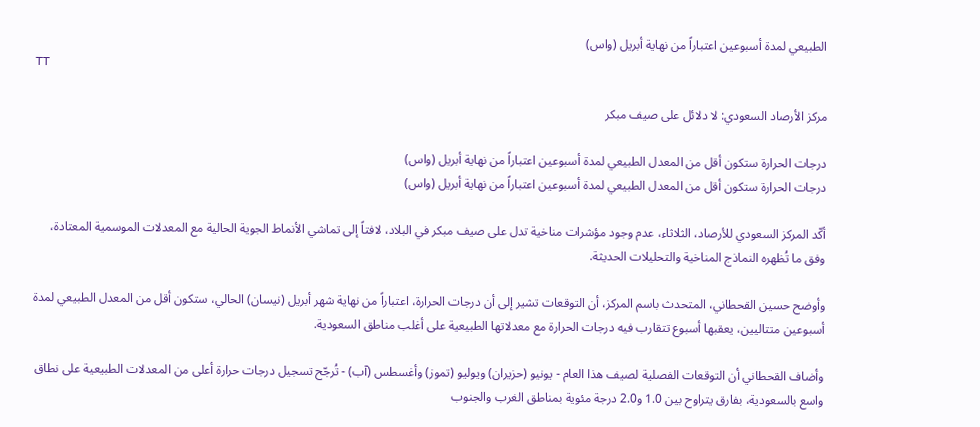الطبيعي لمدة أسبوعين اعتباراً من نهاية أبريل (واس)
TT

مركز الأرصاد السعودي: لا دلائل على صيف مبكر

درجات الحرارة ستكون أقل من المعدل الطبيعي لمدة أسبوعين اعتباراً من نهاية أبريل (واس)
درجات الحرارة ستكون أقل من المعدل الطبيعي لمدة أسبوعين اعتباراً من نهاية أبريل (واس)

أكّد المركز السعودي للأرصاد، الثلاثاء، عدم وجود مؤشرات مناخية تدل على صيف مبكر في البلاد، لافتاً إلى تماشي الأنماط الجوية الحالية مع المعدلات الموسمية المعتادة، وفق ما تُظهره النماذج المناخية والتحليلات الحديثة.

وأوضح حسين القحطاني، المتحدث باسم المركز، أن التوقعات تشير إلى أن درجات الحرارة، اعتباراً من نهاية شهر أبريل (نيسان) الحالي، ستكون أقل من المعدل الطبيعي لمدة أسبوعين متتاليين، يعقبها أسبوع تتقارب فيه درجات الحرارة مع معدلاتها الطبيعية على أغلب مناطق السعودية.

وأضاف القحطاني أن التوقعات الفصلية لصيف هذا العام - يونيو (حزيران) ويوليو (تموز) وأغسطس (آب) - تُرجّح تسجيل درجات حرارة أعلى من المعدلات الطبيعية على نطاق واسع بالسعودية، بفارق يتراوح بين 1.0 و2.0 درجة مئوية بمناطق الغرب والجنوب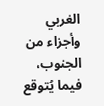الغربي وأجزاء من الجنوب، فيما يُتوقع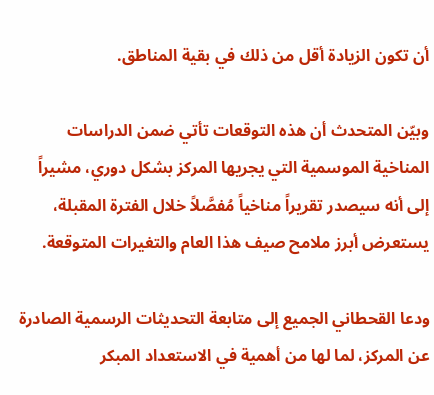أن تكون الزيادة أقل من ذلك في بقية المناطق.

وبيّن المتحدث أن هذه التوقعات تأتي ضمن الدراسات المناخية الموسمية التي يجريها المركز بشكل دوري، مشيراً إلى أنه سيصدر تقريراً مناخياً مُفصَّلاً خلال الفترة المقبلة، يستعرض أبرز ملامح صيف هذا العام والتغيرات المتوقعة.

ودعا القحطاني الجميع إلى متابعة التحديثات الرسمية الصادرة عن المركز، لما لها من أهمية في الاستعداد المبكر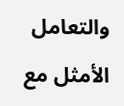والتعامل الأمثل مع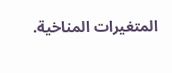المتغيرات المناخية.